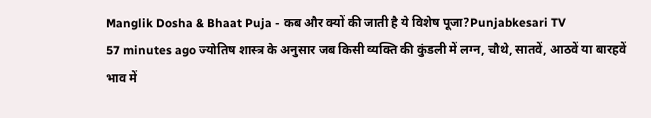Manglik Dosha & Bhaat Puja - कब और क्यों की जाती है ये विशेष पूजा?Punjabkesari TV
57 minutes ago ज्योतिष शास्त्र के अनुसार जब किसी व्यक्ति की कुंडली में लग्न, चौथे, सातवें, आठवें या बारहवें भाव में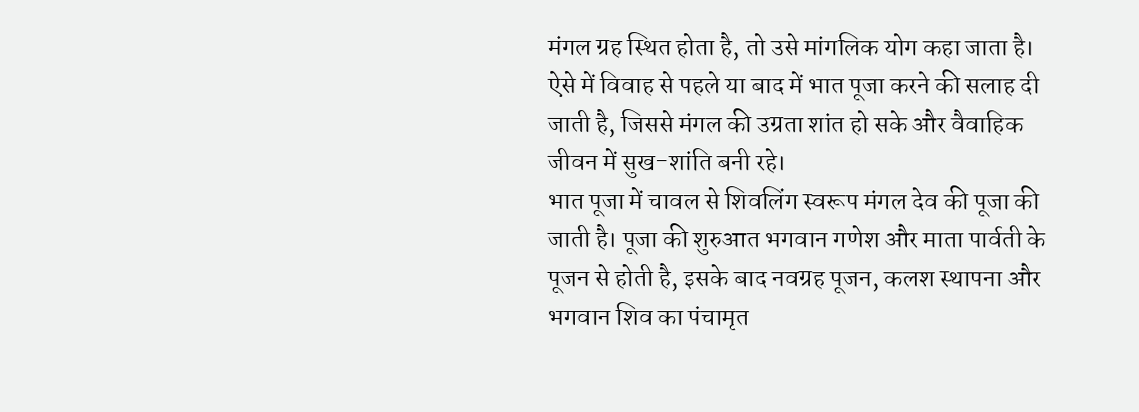मंगल ग्रह स्थित होता है, तो उसे मांगलिक योग कहा जाता है। ऐसे में विवाह से पहले या बाद में भात पूजा करने की सलाह दी जाती है, जिससे मंगल की उग्रता शांत हो सके और वैवाहिक जीवन में सुख-शांति बनी रहे।
भात पूजा में चावल से शिवलिंग स्वरूप मंगल देव की पूजा की जाती है। पूजा की शुरुआत भगवान गणेश और माता पार्वती के पूजन से होती है, इसके बाद नवग्रह पूजन, कलश स्थापना और भगवान शिव का पंचामृत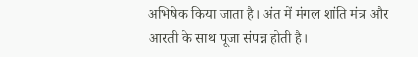अभिषेक किया जाता है। अंत में मंगल शांति मंत्र और आरती के साथ पूजा संपन्न होती है।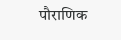पौराणिक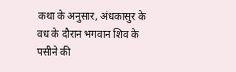कथा के अनुसार, अंधकासुर के वध के दौरान भगवान शिव के पसीने की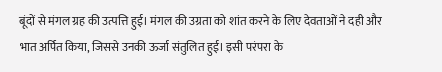बूंदों से मंगल ग्रह की उत्पत्ति हुई। मंगल की उग्रता को शांत करने के लिए देवताओं ने दही और भात अर्पित किया, जिससे उनकी ऊर्जा संतुलित हुई। इसी परंपरा के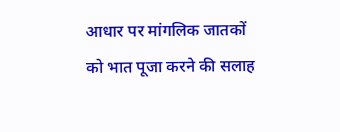आधार पर मांगलिक जातकों को भात पूजा करने की सलाह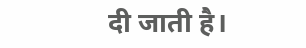दी जाती है।